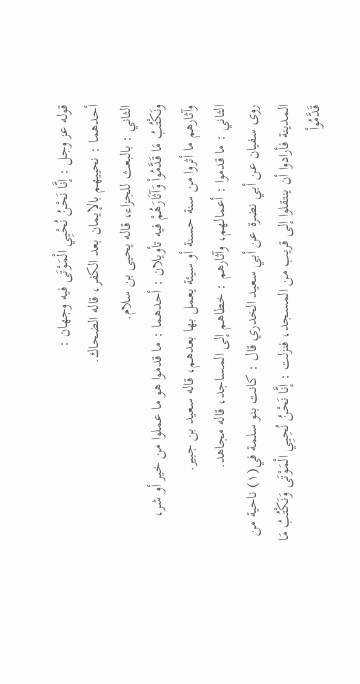قوله عز وجل : إنَّا نَحْنُ نُحْيِي الْمَوْتَى فيه وجهان :
أحدهما : نحييهم بالإيمان بعد الكفر، قاله الضحاك.
الثاني : بالبعث للجزاء، قاله يحيى بن سلام.
ونَكْتُبُ مَا قَدَّمُواْ وَآثَارَهُمْ فيه تأويلان : أحدهما : ما قدموا هو ما عملوا من خير أو شر، وآثارهم ما أثروا من سنة حسنة أو سيئة يعمل بها بعدهم، قاله سعيد بن جبير.
الثاني : ما قدموا : أعمالهم، وآثارهم : خطاهم إلى المساجد، قاله مجاهد.
روى سفيان عن أبي نضرة عن أبي سعيد الخدري قال : كانت بنو سلمة في(١) ناحية من المدينة فأرادوا أن ينتقلوا إلى قريب من المسجد، فنزلت : إنَّا نَحْنُ نُحِيِي الْمَوْتَى وَنَكْتُبُ مَا قَدَّمُواْ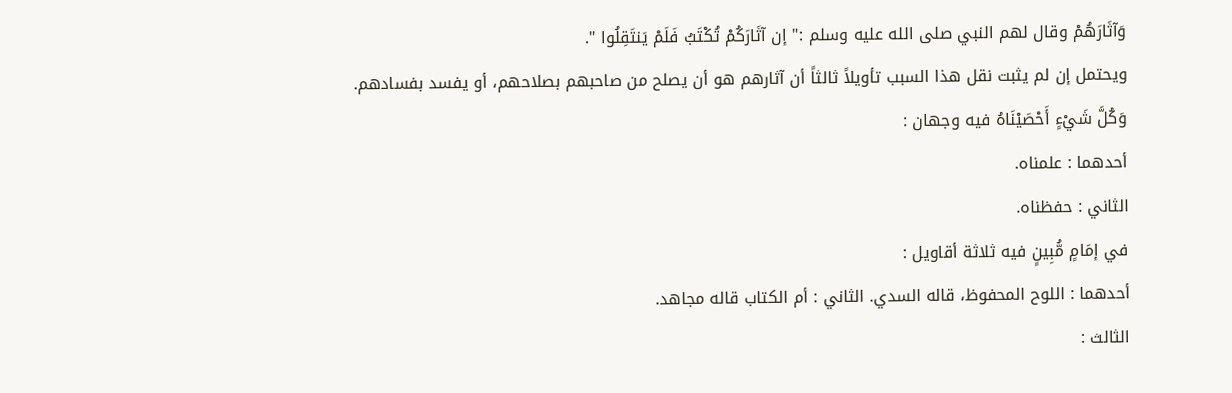وَآثَارَهُمْ وقال لهم النبي صلى الله عليه وسلم :" إن آثَارَكُمْ تُكْتَبُ فَلَمْ يَنتَقِلُوا ".
ويحتمل إن لم يثبت نقل هذا السبب تأويلاً ثالثاً أن آثارهم هو أن يصلح من صاحبهم بصلاحهم، أو يفسد بفسادهم.
وَكُلَّ شَيْءٍ أَحْصَيْنَاهُ فيه وجهان :
أحدهما : علمناه.
الثاني : حفظناه.
في إمَامٍ مُّبِينٍ فيه ثلاثة أقاويل :
أحدهما : اللوح المحفوظ، قاله السدي. الثاني : أم الكتاب قاله مجاهد.
الثالث :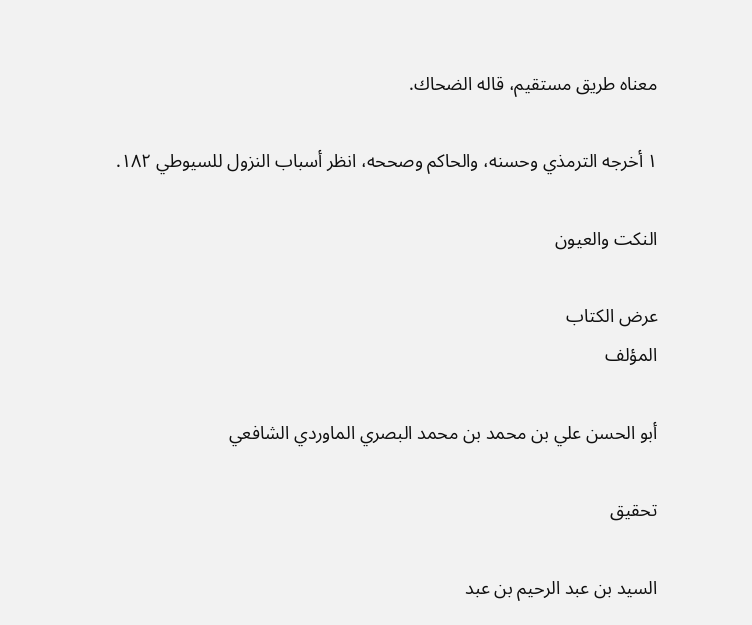معناه طريق مستقيم، قاله الضحاك.

١ أخرجه الترمذي وحسنه، والحاكم وصححه، انظر أسباب النزول للسيوطي ١٨٢.

النكت والعيون

عرض الكتاب
المؤلف

أبو الحسن علي بن محمد بن محمد البصري الماوردي الشافعي

تحقيق

السيد بن عبد الرحيم بن عبد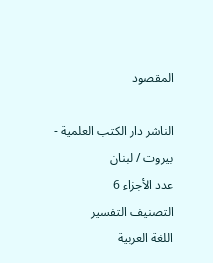المقصود

الناشر دار الكتب العلمية - بيروت / لبنان
عدد الأجزاء 6
التصنيف التفسير
اللغة العربية